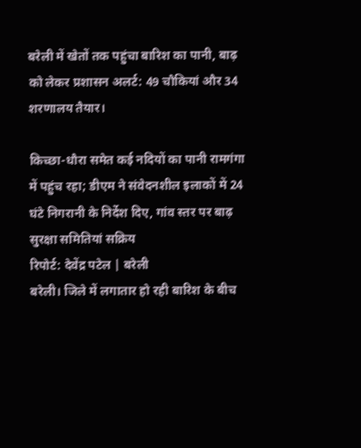बरेली में खेतों तक पहुंचा बारिश का पानी, बाढ़ को लेकर प्रशासन अलर्ट: 49 चौकियां और 34 शरणालय तैयार।

किच्छा-धौरा समेत कई नदियों का पानी रामगंगा में पहुंच रहा; डीएम ने संवेदनशील इलाकों में 24 घंटे निगरानी के निर्देश दिए, गांव स्तर पर बाढ़ सुरक्षा समितियां सक्रिय
रिपोर्ट: देवेंद्र पटेल | बरेली
बरेली। जिले में लगातार हो रही बारिश के बीच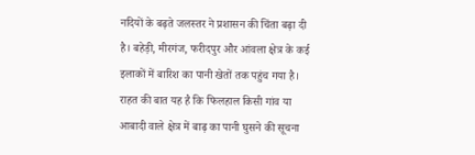नदियों के बढ़ते जलस्तर ने प्रशासन की चिंता बढ़ा दी है। बहेड़ी, मीरगंज, फरीदपुर और आंवला क्षेत्र के कई इलाकों में बारिश का पानी खेतों तक पहुंच गया है। राहत की बात यह है कि फिलहाल किसी गांव या आबादी वाले क्षेत्र में बाढ़ का पानी घुसने की सूचना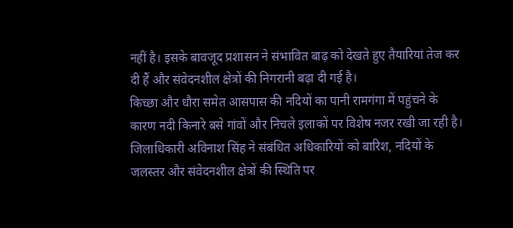नहीं है। इसके बावजूद प्रशासन ने संभावित बाढ़ को देखते हुए तैयारियां तेज कर दी हैं और संवेदनशील क्षेत्रों की निगरानी बढ़ा दी गई है।
किच्छा और धौरा समेत आसपास की नदियों का पानी रामगंगा में पहुंचने के कारण नदी किनारे बसे गांवों और निचले इलाकों पर विशेष नजर रखी जा रही है। जिलाधिकारी अविनाश सिंह ने संबंधित अधिकारियों को बारिश, नदियों के जलस्तर और संवेदनशील क्षेत्रों की स्थिति पर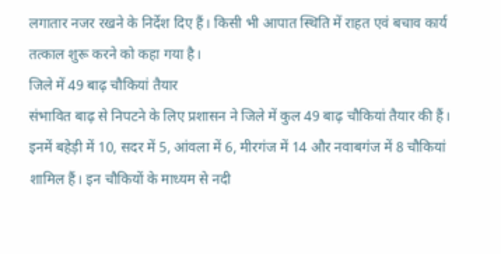लगातार नजर रखने के निर्देश दिए हैं। किसी भी आपात स्थिति में राहत एवं बचाव कार्य तत्काल शुरू करने को कहा गया है।
जिले में 49 बाढ़ चौकियां तैयार
संभावित बाढ़ से निपटने के लिए प्रशासन ने जिले में कुल 49 बाढ़ चौकियां तैयार की हैं। इनमें बहेड़ी में 10, सदर में 5, आंवला में 6, मीरगंज में 14 और नवाबगंज में 8 चौकियां शामिल हैं। इन चौकियों के माध्यम से नदी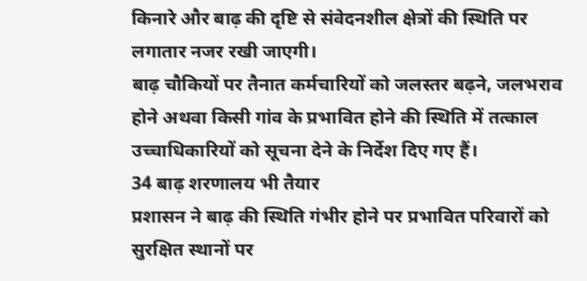किनारे और बाढ़ की दृष्टि से संवेदनशील क्षेत्रों की स्थिति पर लगातार नजर रखी जाएगी।
बाढ़ चौकियों पर तैनात कर्मचारियों को जलस्तर बढ़ने, जलभराव होने अथवा किसी गांव के प्रभावित होने की स्थिति में तत्काल उच्चाधिकारियों को सूचना देने के निर्देश दिए गए हैं।
34 बाढ़ शरणालय भी तैयार
प्रशासन ने बाढ़ की स्थिति गंभीर होने पर प्रभावित परिवारों को सुरक्षित स्थानों पर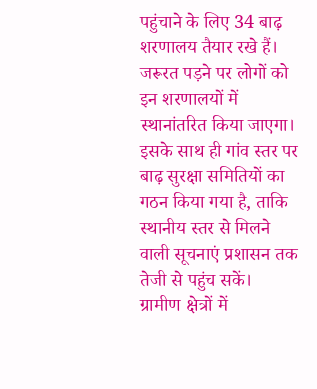पहुंचाने के लिए 34 बाढ़ शरणालय तैयार रखे हैं। जरूरत पड़ने पर लोगों को इन शरणालयों में स्थानांतरित किया जाएगा। इसके साथ ही गांव स्तर पर बाढ़ सुरक्षा समितियों का गठन किया गया है, ताकि स्थानीय स्तर से मिलने वाली सूचनाएं प्रशासन तक तेजी से पहुंच सकें।
ग्रामीण क्षेत्रों में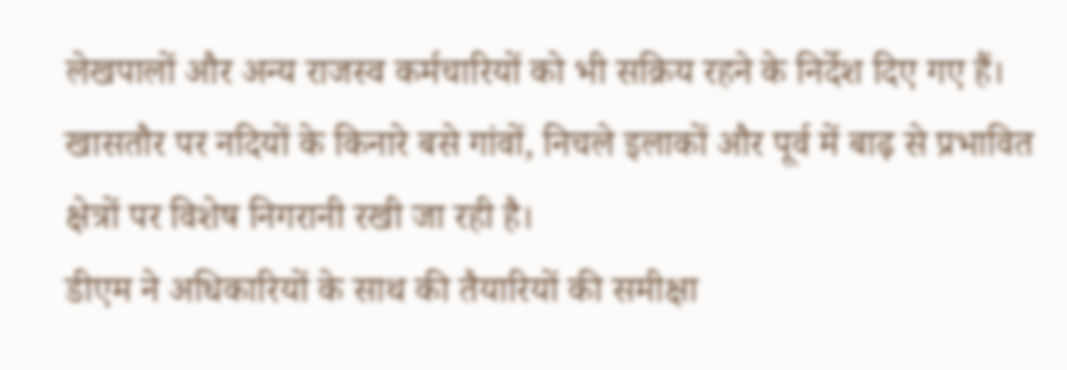लेखपालों और अन्य राजस्व कर्मचारियों को भी सक्रिय रहने के निर्देश दिए गए हैं। खासतौर पर नदियों के किनारे बसे गांवों, निचले इलाकों और पूर्व में बाढ़ से प्रभावित क्षेत्रों पर विशेष निगरानी रखी जा रही है।
डीएम ने अधिकारियों के साथ की तैयारियों की समीक्षा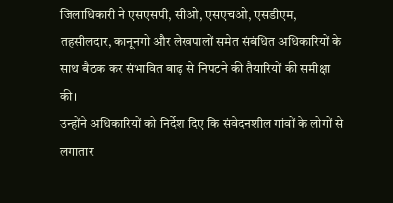जिलाधिकारी ने एसएसपी, सीओ, एसएचओ, एसडीएम, तहसीलदार, कानूनगो और लेखपालों समेत संबंधित अधिकारियों के साथ बैठक कर संभावित बाढ़ से निपटने की तैयारियों की समीक्षा की।
उन्होंने अधिकारियों को निर्देश दिए कि संवेदनशील गांवों के लोगों से लगातार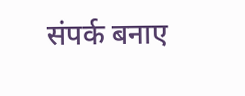संपर्क बनाए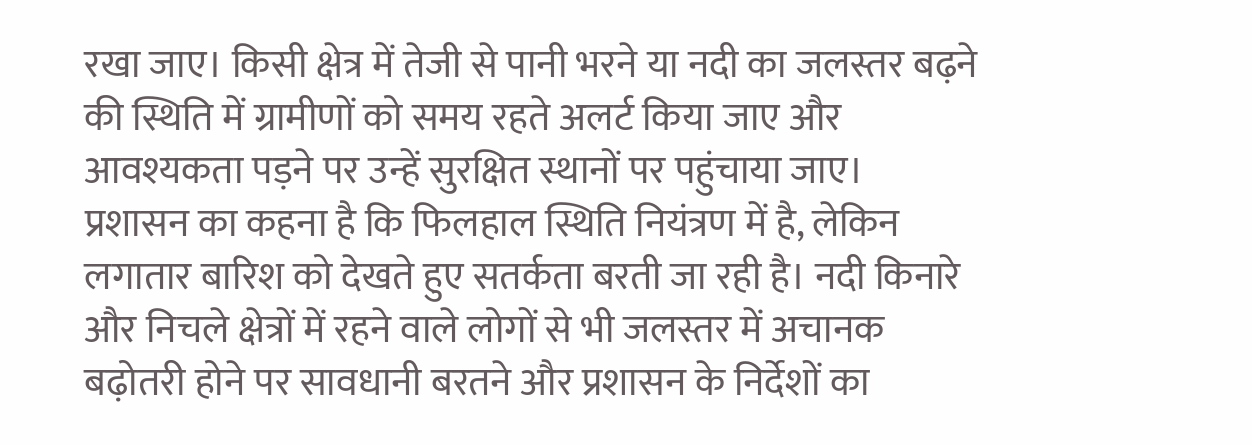रखा जाए। किसी क्षेत्र में तेजी से पानी भरने या नदी का जलस्तर बढ़ने की स्थिति में ग्रामीणों को समय रहते अलर्ट किया जाए और आवश्यकता पड़ने पर उन्हें सुरक्षित स्थानों पर पहुंचाया जाए।
प्रशासन का कहना है कि फिलहाल स्थिति नियंत्रण में है, लेकिन लगातार बारिश को देखते हुए सतर्कता बरती जा रही है। नदी किनारे और निचले क्षेत्रों में रहने वाले लोगों से भी जलस्तर में अचानक बढ़ोतरी होने पर सावधानी बरतने और प्रशासन के निर्देशों का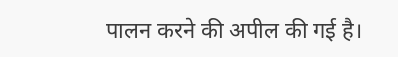पालन करने की अपील की गई है।